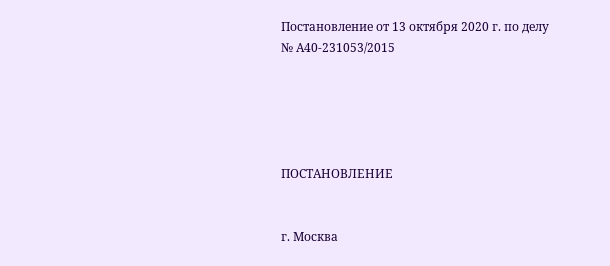Постановление от 13 октября 2020 г. по делу № А40-231053/2015





ПОСТАНОВЛЕНИЕ


г. Москва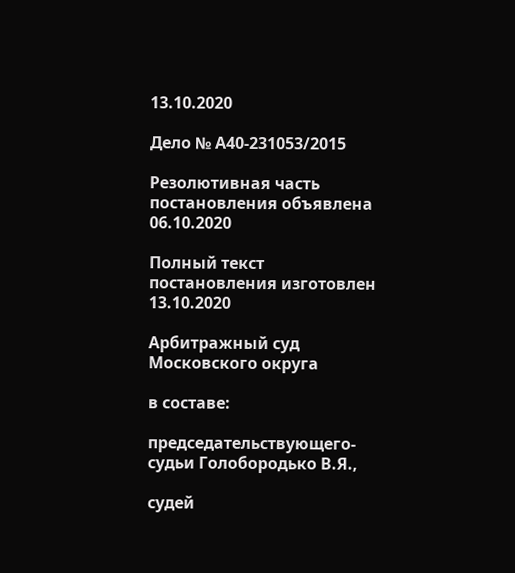13.10.2020

Дело № А40-231053/2015

Резолютивная часть постановления объявлена 06.10.2020

Полный текст постановления изготовлен 13.10.2020

Арбитражный суд Московского округа

в составе:

председательствующего-судьи Голобородько В.Я.,

судей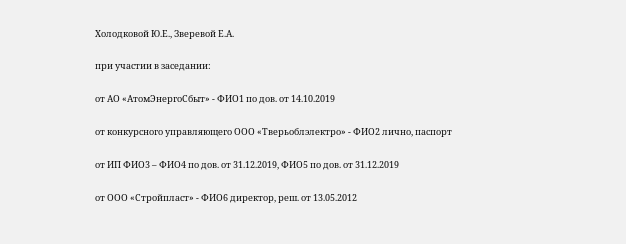Холодковой Ю.Е., Зверевой Е.А.

при участии в заседании:

от АО «АтомЭнергоСбыт» - ФИО1 по дов. от 14.10.2019

от конкурсного управляющего ООО «Тверьоблэлектро» - ФИО2 лично, паспорт

от ИП ФИО3 – ФИО4 по дов. от 31.12.2019, ФИО5 по дов. от 31.12.2019

от ООО «Стройпласт» - ФИО6 директор, реш. от 13.05.2012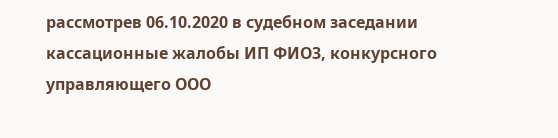рассмотрев 06.10.2020 в судебном заседании кассационные жалобы ИП ФИО3, конкурсного управляющего ООО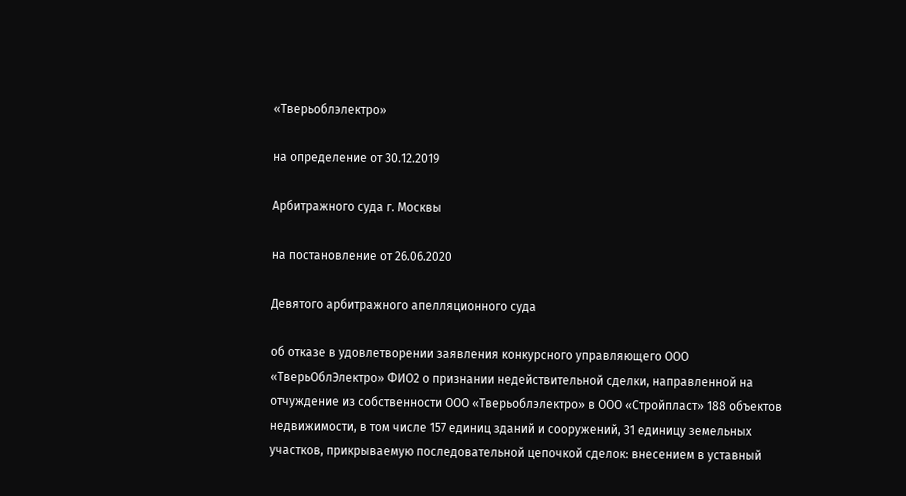«Тверьоблэлектро»

на определение от 30.12.2019

Арбитражного суда г. Москвы

на постановление от 26.06.2020

Девятого арбитражного апелляционного суда

об отказе в удовлетворении заявления конкурсного управляющего ООО «ТверьОблЭлектро» ФИО2 о признании недействительной сделки, направленной на отчуждение из собственности ООО «Тверьоблэлектро» в ООО «Стройпласт» 188 объектов недвижимости, в том числе 157 единиц зданий и сооружений, 31 единицу земельных участков, прикрываемую последовательной цепочкой сделок: внесением в уставный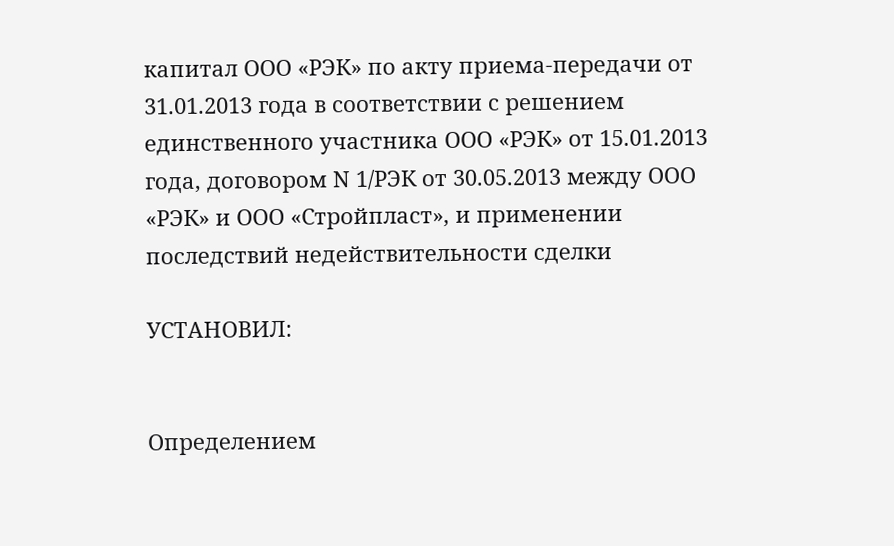капитал ООО «РЭК» по акту приема-передачи от 31.01.2013 года в соответствии с решением единственного участника ООО «РЭК» от 15.01.2013 года, договором N 1/РЭК от 30.05.2013 между ООО «РЭК» и ООО «Стройпласт», и применении последствий недействительности сделки

УСТАНОВИЛ:


Определением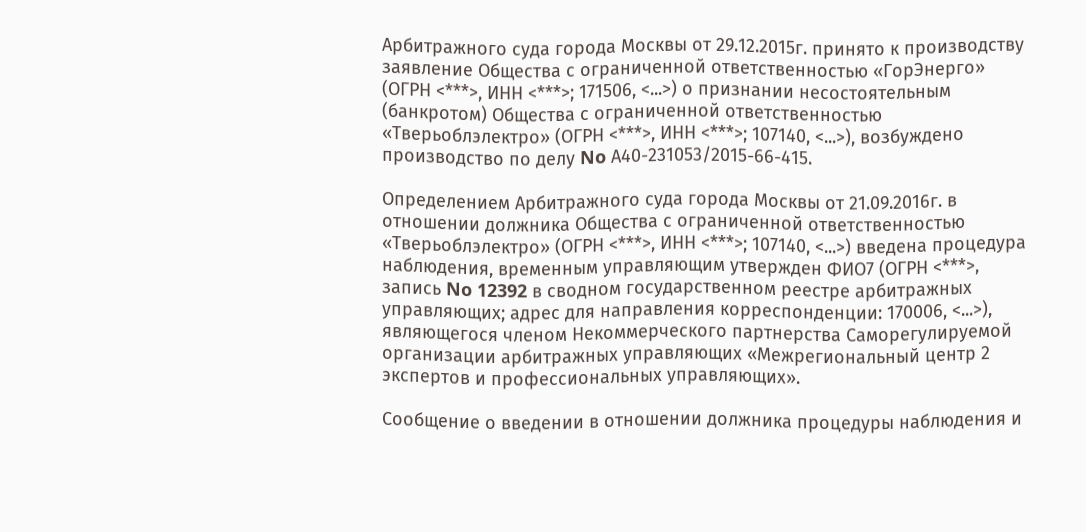Арбитражного суда города Москвы от 29.12.2015г. принято к производству заявление Общества с ограниченной ответственностью «ГорЭнерго» (ОГРН <***>, ИНН <***>; 171506, <...>) о признании несостоятельным (банкротом) Общества с ограниченной ответственностью «Тверьоблэлектро» (ОГРН <***>, ИНН <***>; 107140, <...>), возбуждено производство по делу No А40-231053/2015-66-415.

Определением Арбитражного суда города Москвы от 21.09.2016г. в отношении должника Общества с ограниченной ответственностью «Тверьоблэлектро» (ОГРН <***>, ИНН <***>; 107140, <...>) введена процедура наблюдения, временным управляющим утвержден ФИО7 (ОГРН <***>, запись No 12392 в сводном государственном реестре арбитражных управляющих; адрес для направления корреспонденции: 170006, <...>), являющегося членом Некоммерческого партнерства Саморегулируемой организации арбитражных управляющих «Межрегиональный центр 2 экспертов и профессиональных управляющих».

Сообщение о введении в отношении должника процедуры наблюдения и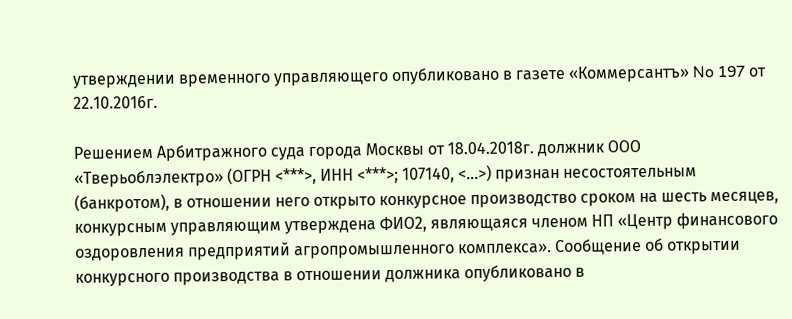утверждении временного управляющего опубликовано в газете «Коммерсантъ» No 197 от 22.10.2016г.

Решением Арбитражного суда города Москвы от 18.04.2018г. должник ООО «Тверьоблэлектро» (ОГРН <***>, ИНН <***>; 107140, <...>) признан несостоятельным (банкротом), в отношении него открыто конкурсное производство сроком на шесть месяцев, конкурсным управляющим утверждена ФИО2, являющаяся членом НП «Центр финансового оздоровления предприятий агропромышленного комплекса». Сообщение об открытии конкурсного производства в отношении должника опубликовано в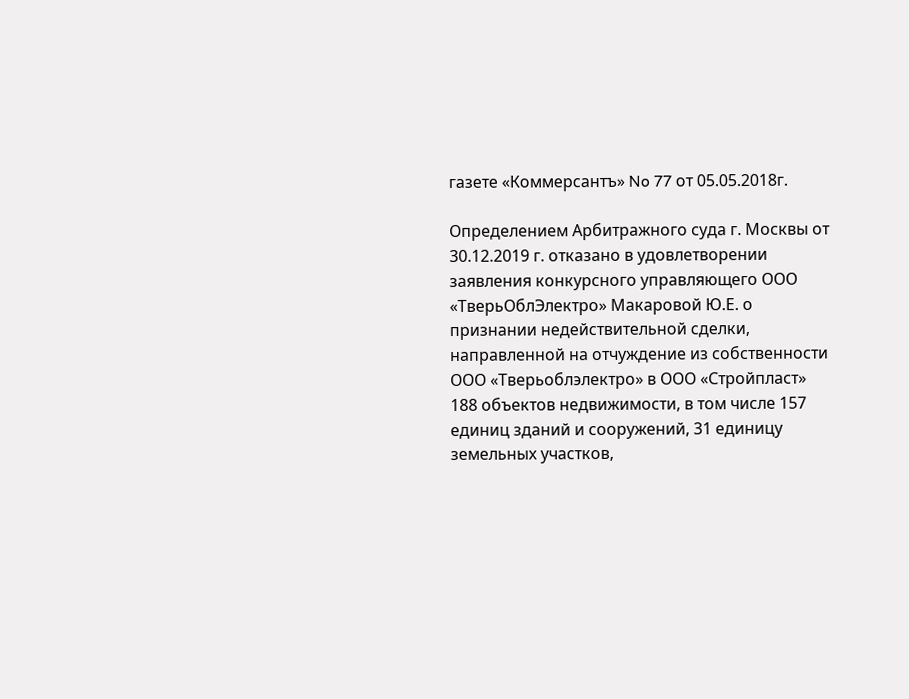газете «Коммерсантъ» No 77 от 05.05.2018г.

Определением Арбитражного суда г. Москвы от 30.12.2019 г. отказано в удовлетворении заявления конкурсного управляющего ООО «ТверьОблЭлектро» Макаровой Ю.Е. о признании недействительной сделки, направленной на отчуждение из собственности ООО «Тверьоблэлектро» в ООО «Стройпласт» 188 объектов недвижимости, в том числе 157 единиц зданий и сооружений, 31 единицу земельных участков,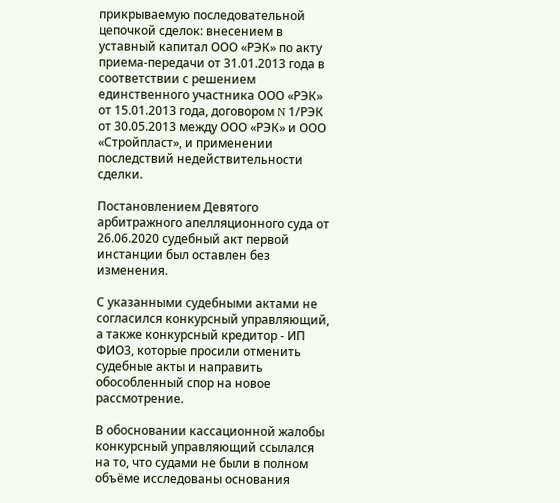прикрываемую последовательной цепочкой сделок: внесением в уставный капитал ООО «РЭК» по акту приема-передачи от 31.01.2013 года в соответствии с решением единственного участника ООО «РЭК» от 15.01.2013 года, договором N 1/РЭК от 30.05.2013 между ООО «РЭК» и ООО «Стройпласт», и применении последствий недействительности сделки.

Постановлением Девятого арбитражного апелляционного суда от 26.06.2020 судебный акт первой инстанции был оставлен без изменения.

С указанными судебными актами не согласился конкурсный управляющий, а также конкурсный кредитор - ИП ФИО3, которые просили отменить судебные акты и направить обособленный спор на новое рассмотрение.

В обосновании кассационной жалобы конкурсный управляющий ссылался на то, что судами не были в полном объёме исследованы основания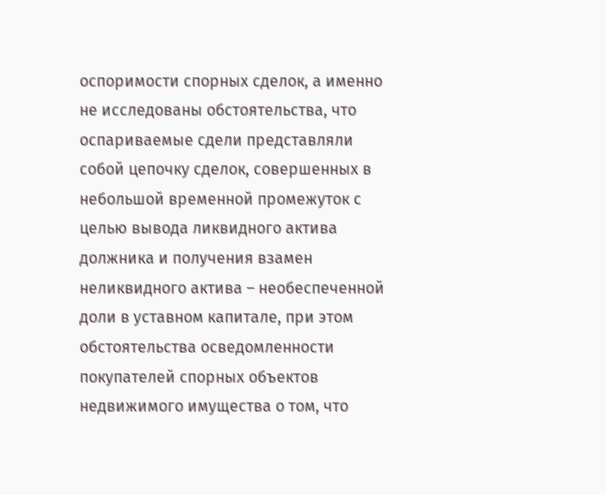оспоримости спорных сделок, а именно не исследованы обстоятельства, что оспариваемые сдели представляли собой цепочку сделок, совершенных в небольшой временной промежуток с целью вывода ликвидного актива должника и получения взамен неликвидного актива – необеспеченной доли в уставном капитале, при этом обстоятельства осведомленности покупателей спорных объектов недвижимого имущества о том, что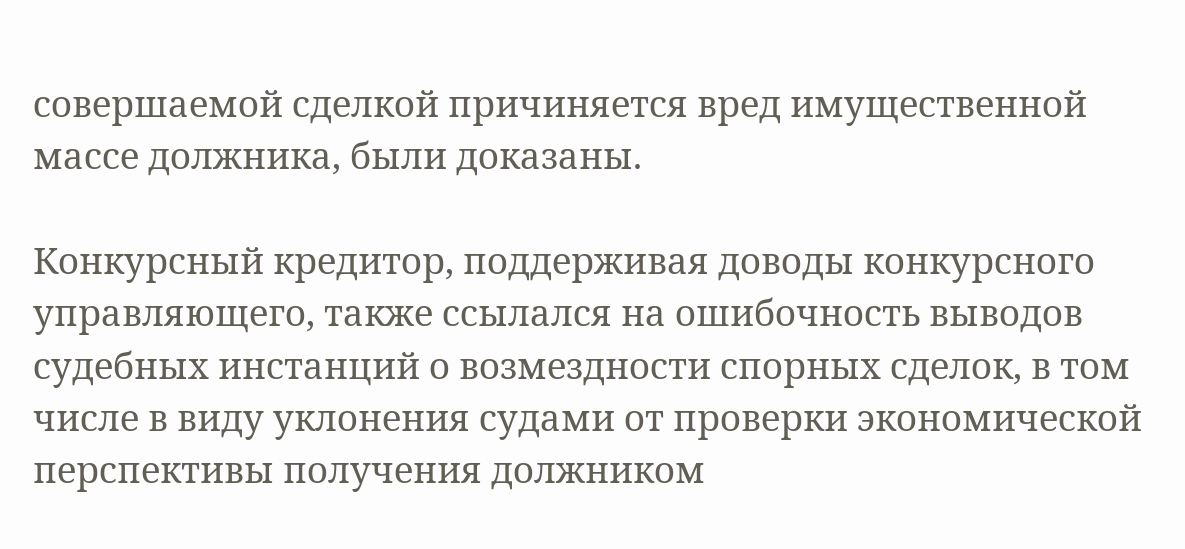совершаемой сделкой причиняется вред имущественной массе должника, были доказаны.

Конкурсный кредитор, поддерживая доводы конкурсного управляющего, также ссылался на ошибочность выводов судебных инстанций о возмездности спорных сделок, в том числе в виду уклонения судами от проверки экономической перспективы получения должником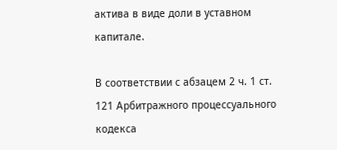актива в виде доли в уставном капитале.

В соответствии с абзацем 2 ч. 1 ст. 121 Арбитражного процессуального кодекса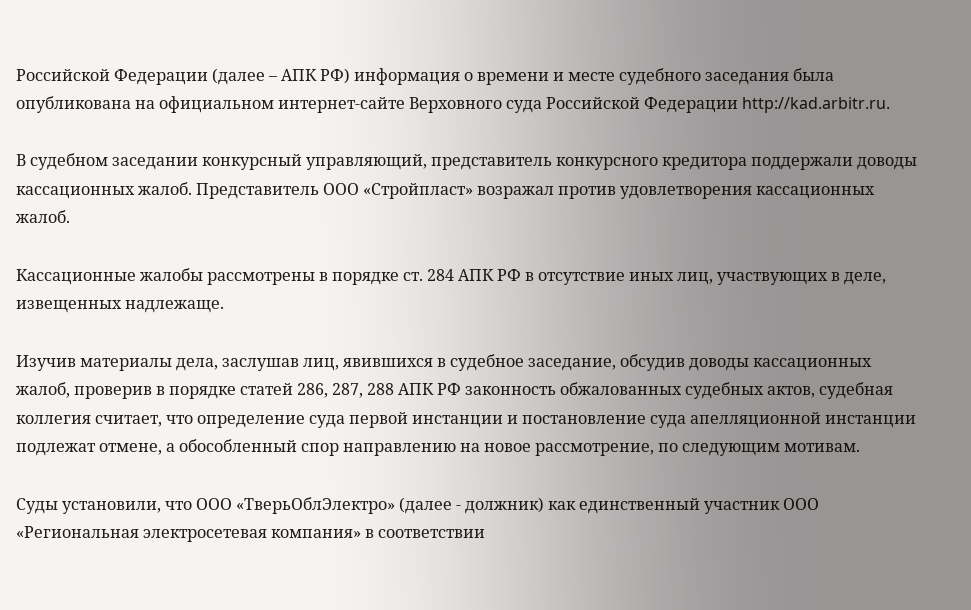Российской Федерации (далее – АПК РФ) информация о времени и месте судебного заседания была опубликована на официальном интернет-сайте Верховного суда Российской Федерации http://kad.arbitr.ru.

В судебном заседании конкурсный управляющий, представитель конкурсного кредитора поддержали доводы кассационных жалоб. Представитель ООО «Стройпласт» возражал против удовлетворения кассационных жалоб.

Кассационные жалобы рассмотрены в порядке ст. 284 АПК РФ в отсутствие иных лиц, участвующих в деле, извещенных надлежаще.

Изучив материалы дела, заслушав лиц, явившихся в судебное заседание, обсудив доводы кассационных жалоб, проверив в порядке статей 286, 287, 288 АПК РФ законность обжалованных судебных актов, судебная коллегия считает, что определение суда первой инстанции и постановление суда апелляционной инстанции подлежат отмене, а обособленный спор направлению на новое рассмотрение, по следующим мотивам.

Суды установили, что ООО «ТверьОблЭлектро» (далее - должник) как единственный участник ООО «Региональная электросетевая компания» в соответствии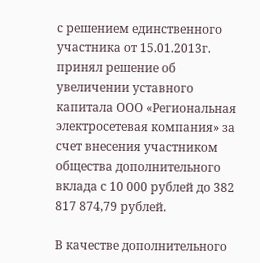с решением единственного участника от 15.01.2013г. принял решение об увеличении уставного капитала ООО «Региональная электросетевая компания» за счет внесения участником общества дополнительного вклада с 10 000 рублей до 382 817 874,79 рублей.

В качестве дополнительного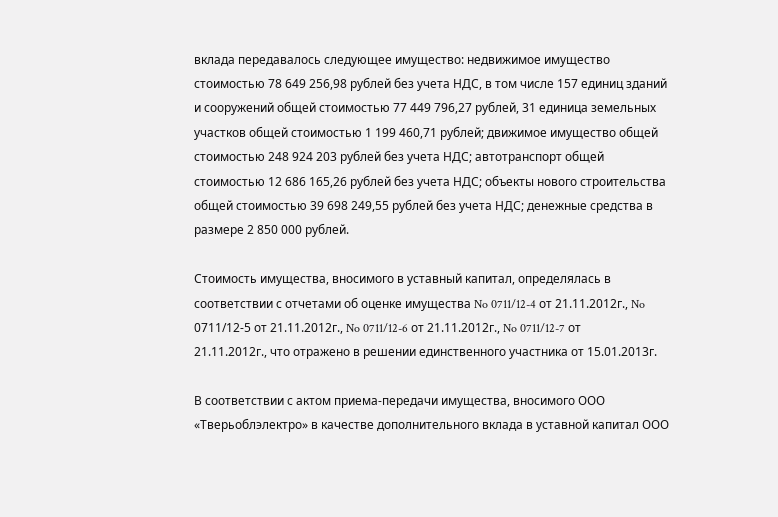вклада передавалось следующее имущество: недвижимое имущество стоимостью 78 649 256,98 рублей без учета НДС, в том числе 157 единиц зданий и сооружений общей стоимостью 77 449 796,27 рублей, 31 единица земельных участков общей стоимостью 1 199 460,71 рублей; движимое имущество общей стоимостью 248 924 203 рублей без учета НДС; автотранспорт общей стоимостью 12 686 165,26 рублей без учета НДС; объекты нового строительства общей стоимостью 39 698 249,55 рублей без учета НДС; денежные средства в размере 2 850 000 рублей.

Стоимость имущества, вносимого в уставный капитал, определялась в соответствии с отчетами об оценке имущества No 0711/12-4 от 21.11.2012г., No 0711/12-5 от 21.11.2012г., No 0711/12-6 от 21.11.2012г., No 0711/12-7 от 21.11.2012г., что отражено в решении единственного участника от 15.01.2013г.

В соответствии с актом приема-передачи имущества, вносимого ООО «Тверьоблэлектро» в качестве дополнительного вклада в уставной капитал ООО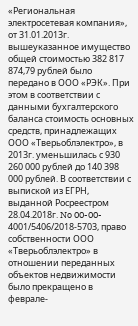«Региональная электросетевая компания», от 31.01.2013г. вышеуказанное имущество общей стоимостью 382 817 874,79 рублей было передано в ООО «РЭК». При этом в соответствии с данными бухгалтерского баланса стоимость основных средств, принадлежащих ООО «Тверьоблэлектро», в 2013г. уменьшилась с 930 260 000 рублей до 140 398 000 рублей. В соответствии с выпиской из ЕГРН, выданной Росреестром 28.04.2018г. No 00-00- 4001/5406/2018-5703, право собственности ООО «Тверьоблэлектро» в отношении переданных объектов недвижимости было прекращено в феврале-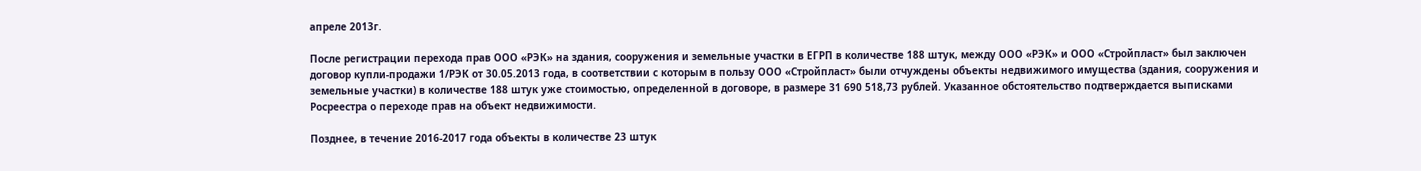апреле 2013г.

После регистрации перехода прав ООО «РЭК» на здания, сооружения и земельные участки в ЕГРП в количестве 188 штук, между ООО «РЭК» и ООО «Стройпласт» был заключен договор купли-продажи 1/РЭК от 30.05.2013 года, в соответствии с которым в пользу ООО «Стройпласт» были отчуждены объекты недвижимого имущества (здания, сооружения и земельные участки) в количестве 188 штук уже стоимостью, определенной в договоре, в размере 31 690 518,73 рублей. Указанное обстоятельство подтверждается выписками Росреестра о переходе прав на объект недвижимости.

Позднее, в течение 2016-2017 года объекты в количестве 23 штук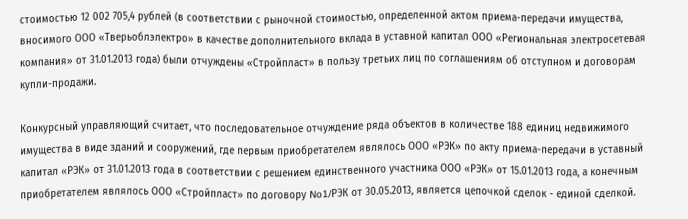стоимостью 12 002 705,4 рублей (в соответствии с рыночной стоимостью, определенной актом приема-передачи имущества, вносимого ООО «Тверьоблэлектро» в качестве дополнительного вклада в уставной капитал ООО «Региональная электросетевая компания» от 31.01.2013 года) были отчуждены «Стройпласт» в пользу третьих лиц по соглашениям об отступном и договорам купли-продажи.

Конкурсный управляющий считает, что последовательное отчуждение ряда объектов в количестве 188 единиц недвижимого имущества в виде зданий и сооружений, где первым приобретателем являлось ООО «РЭК» по акту приема-передачи в уставный капитал «РЭК» от 31.01.2013 года в соответствии с решением единственного участника ООО «РЭК» от 15.01.2013 года, а конечным приобретателем являлось ООО «Стройпласт» по договору No1/РЭК от 30.05.2013, является цепочкой сделок - единой сделкой.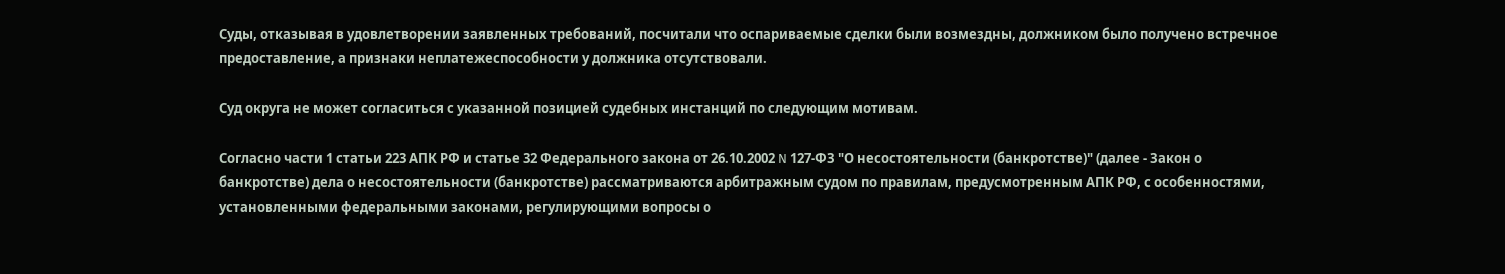Суды, отказывая в удовлетворении заявленных требований, посчитали что оспариваемые сделки были возмездны, должником было получено встречное предоставление, а признаки неплатежеспособности у должника отсутствовали.

Суд округа не может согласиться с указанной позицией судебных инстанций по следующим мотивам.

Согласно части 1 статьи 223 АПК РФ и статье 32 Федерального закона от 26.10.2002 N 127-ФЗ "О несостоятельности (банкротстве)" (далее - Закон о банкротстве) дела о несостоятельности (банкротстве) рассматриваются арбитражным судом по правилам, предусмотренным АПК РФ, с особенностями, установленными федеральными законами, регулирующими вопросы о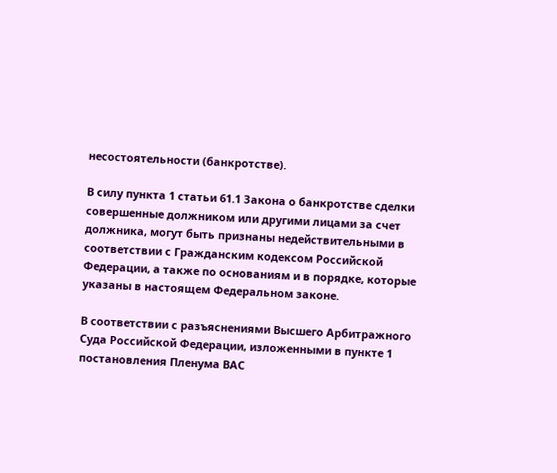несостоятельности (банкротстве).

В силу пункта 1 статьи 61.1 Закона о банкротстве сделки совершенные должником или другими лицами за счет должника, могут быть признаны недействительными в соответствии с Гражданским кодексом Российской Федерации, а также по основаниям и в порядке, которые указаны в настоящем Федеральном законе.

В соответствии с разъяснениями Высшего Арбитражного Суда Российской Федерации, изложенными в пункте 1 постановления Пленума ВАС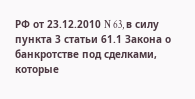РФ от 23.12.2010 N 63, в силу пункта 3 статьи 61.1 Закона о банкротстве под сделками, которые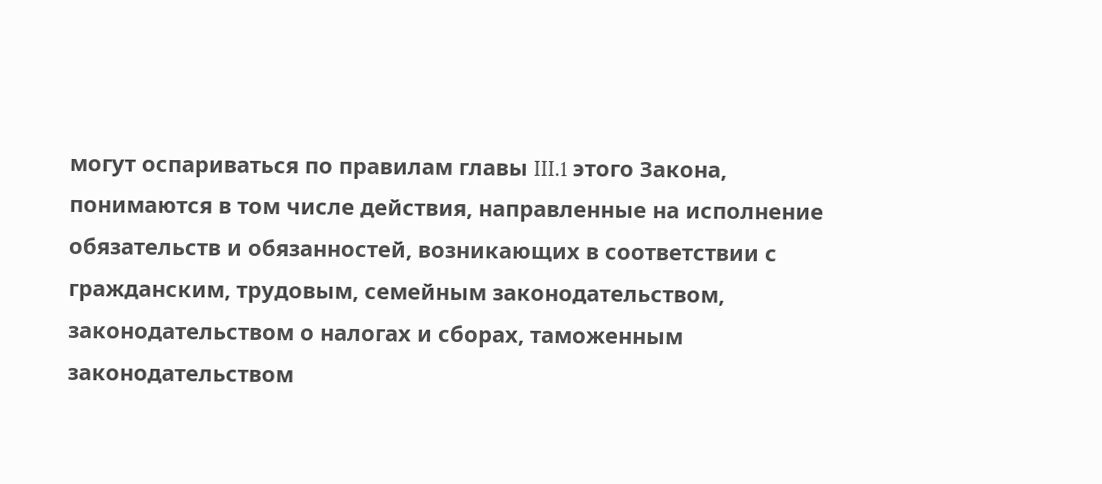могут оспариваться по правилам главы III.1 этого Закона, понимаются в том числе действия, направленные на исполнение обязательств и обязанностей, возникающих в соответствии с гражданским, трудовым, семейным законодательством, законодательством о налогах и сборах, таможенным законодательством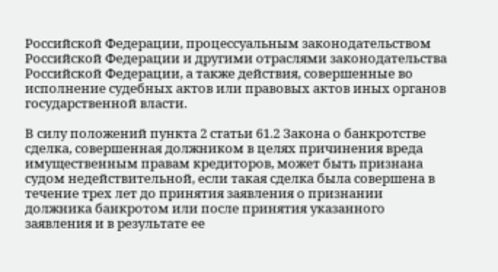Российской Федерации, процессуальным законодательством Российской Федерации и другими отраслями законодательства Российской Федерации, а также действия, совершенные во исполнение судебных актов или правовых актов иных органов государственной власти.

В силу положений пункта 2 статьи 61.2 Закона о банкротстве сделка, совершенная должником в целях причинения вреда имущественным правам кредиторов, может быть признана судом недействительной, если такая сделка была совершена в течение трех лет до принятия заявления о признании должника банкротом или после принятия указанного заявления и в результате ее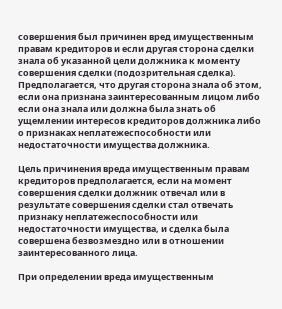совершения был причинен вред имущественным правам кредиторов и если другая сторона сделки знала об указанной цели должника к моменту совершения сделки (подозрительная сделка). Предполагается, что другая сторона знала об этом, если она признана заинтересованным лицом либо если она знала или должна была знать об ущемлении интересов кредиторов должника либо о признаках неплатежеспособности или недостаточности имущества должника.

Цель причинения вреда имущественным правам кредиторов предполагается, если на момент совершения сделки должник отвечал или в результате совершения сделки стал отвечать признаку неплатежеспособности или недостаточности имущества, и сделка была совершена безвозмездно или в отношении заинтересованного лица.

При определении вреда имущественным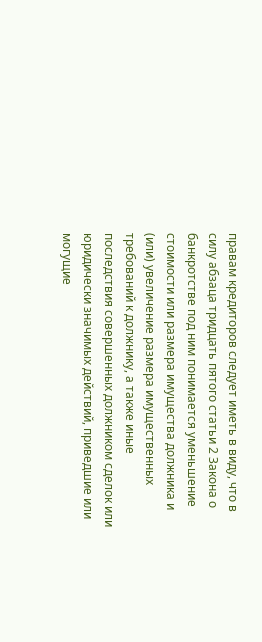правам кредиторов следует иметь в виду, что в силу абзаца тридцать пятого статьи 2 Закона о банкротстве под ним понимается уменьшение стоимости или размера имущества должника и (или) увеличение размера имущественных требований к должнику, а также иные последствия совершенных должником сделок или юридически значимых действий, приведшие или могущие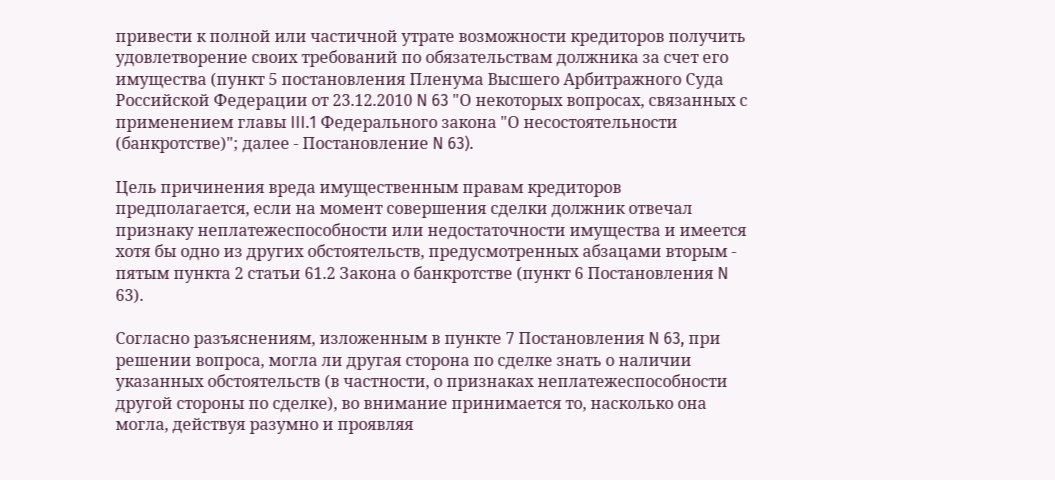привести к полной или частичной утрате возможности кредиторов получить удовлетворение своих требований по обязательствам должника за счет его имущества (пункт 5 постановления Пленума Высшего Арбитражного Суда Российской Федерации от 23.12.2010 N 63 "О некоторых вопросах, связанных с применением главы III.1 Федерального закона "О несостоятельности (банкротстве)"; далее - Постановление N 63).

Цель причинения вреда имущественным правам кредиторов предполагается, если на момент совершения сделки должник отвечал признаку неплатежеспособности или недостаточности имущества и имеется хотя бы одно из других обстоятельств, предусмотренных абзацами вторым - пятым пункта 2 статьи 61.2 Закона о банкротстве (пункт 6 Постановления N 63).

Согласно разъяснениям, изложенным в пункте 7 Постановления N 63, при решении вопроса, могла ли другая сторона по сделке знать о наличии указанных обстоятельств (в частности, о признаках неплатежеспособности другой стороны по сделке), во внимание принимается то, насколько она могла, действуя разумно и проявляя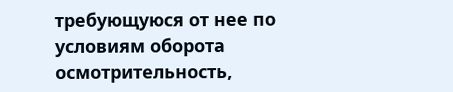требующуюся от нее по условиям оборота осмотрительность,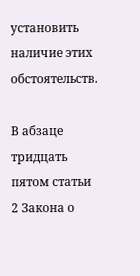установить наличие этих обстоятельств.

В абзаце тридцать пятом статьи 2 Закона о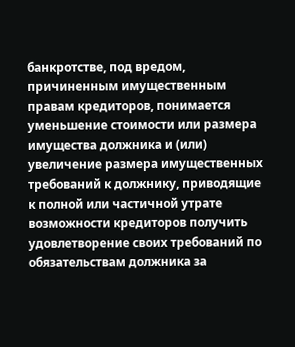банкротстве, под вредом, причиненным имущественным правам кредиторов, понимается уменьшение стоимости или размера имущества должника и (или) увеличение размера имущественных требований к должнику, приводящие к полной или частичной утрате возможности кредиторов получить удовлетворение своих требований по обязательствам должника за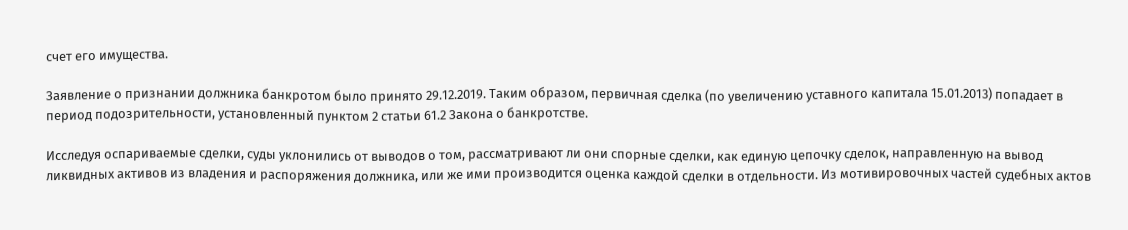счет его имущества.

Заявление о признании должника банкротом было принято 29.12.2019. Таким образом, первичная сделка (по увеличению уставного капитала 15.01.2013) попадает в период подозрительности, установленный пунктом 2 статьи 61.2 Закона о банкротстве.

Исследуя оспариваемые сделки, суды уклонились от выводов о том, рассматривают ли они спорные сделки, как единую цепочку сделок, направленную на вывод ликвидных активов из владения и распоряжения должника, или же ими производится оценка каждой сделки в отдельности. Из мотивировочных частей судебных актов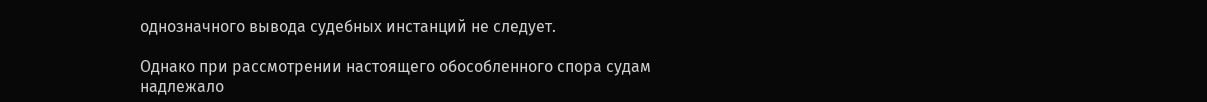однозначного вывода судебных инстанций не следует.

Однако при рассмотрении настоящего обособленного спора судам надлежало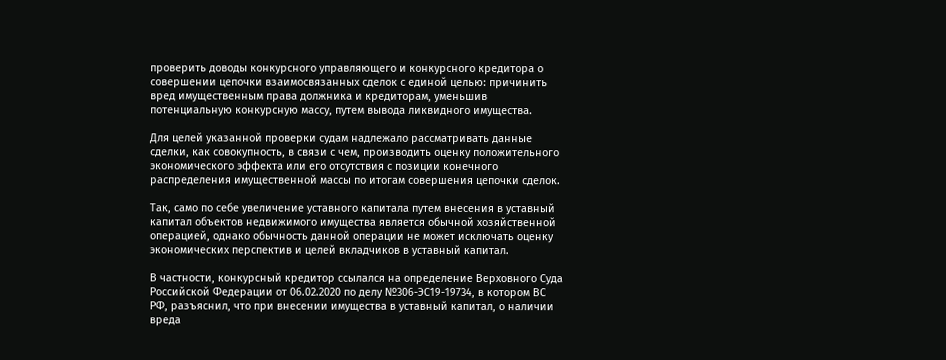проверить доводы конкурсного управляющего и конкурсного кредитора о совершении цепочки взаимосвязанных сделок с единой целью: причинить вред имущественным права должника и кредиторам, уменьшив потенциальную конкурсную массу, путем вывода ликвидного имущества.

Для целей указанной проверки судам надлежало рассматривать данные сделки, как совокупность, в связи с чем, производить оценку положительного экономического эффекта или его отсутствия с позиции конечного распределения имущественной массы по итогам совершения цепочки сделок.

Так, само по себе увеличение уставного капитала путем внесения в уставный капитал объектов недвижимого имущества является обычной хозяйственной операцией, однако обычность данной операции не может исключать оценку экономических перспектив и целей вкладчиков в уставный капитал.

В частности, конкурсный кредитор ссылался на определение Верховного Суда Российской Федерации от 06.02.2020 по делу №306-ЭС19-19734, в котором ВС РФ, разъяснил, что при внесении имущества в уставный капитал, о наличии вреда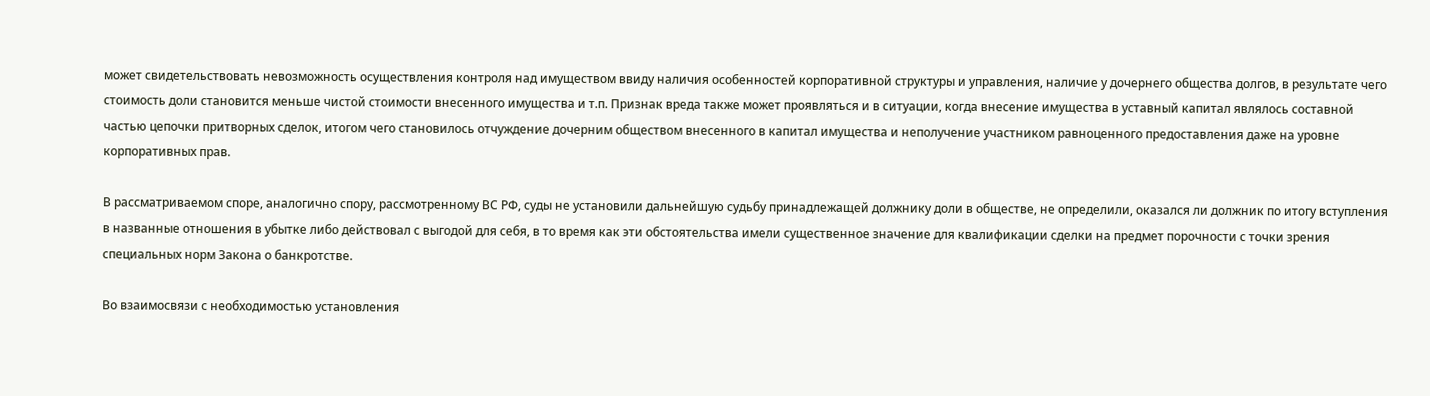может свидетельствовать невозможность осуществления контроля над имуществом ввиду наличия особенностей корпоративной структуры и управления, наличие у дочернего общества долгов, в результате чего стоимость доли становится меньше чистой стоимости внесенного имущества и т.п. Признак вреда также может проявляться и в ситуации, когда внесение имущества в уставный капитал являлось составной частью цепочки притворных сделок, итогом чего становилось отчуждение дочерним обществом внесенного в капитал имущества и неполучение участником равноценного предоставления даже на уровне корпоративных прав.

В рассматриваемом споре, аналогично спору, рассмотренному ВС РФ, суды не установили дальнейшую судьбу принадлежащей должнику доли в обществе, не определили, оказался ли должник по итогу вступления в названные отношения в убытке либо действовал с выгодой для себя, в то время как эти обстоятельства имели существенное значение для квалификации сделки на предмет порочности с точки зрения специальных норм Закона о банкротстве.

Во взаимосвязи с необходимостью установления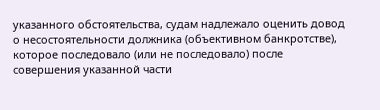указанного обстоятельства, судам надлежало оценить довод о несостоятельности должника (объективном банкротстве), которое последовало (или не последовало) после совершения указанной части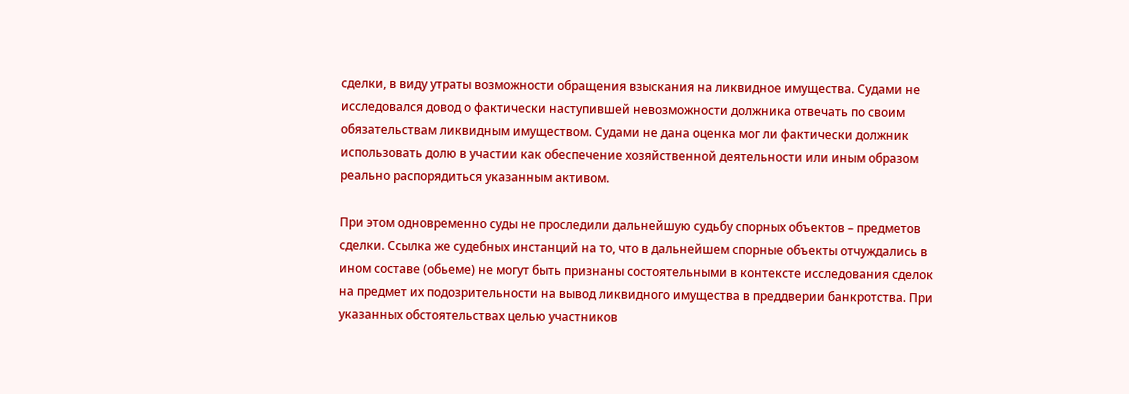сделки, в виду утраты возможности обращения взыскания на ликвидное имущества. Судами не исследовался довод о фактически наступившей невозможности должника отвечать по своим обязательствам ликвидным имуществом. Судами не дана оценка мог ли фактически должник использовать долю в участии как обеспечение хозяйственной деятельности или иным образом реально распорядиться указанным активом.

При этом одновременно суды не проследили дальнейшую судьбу спорных объектов – предметов сделки. Ссылка же судебных инстанций на то, что в дальнейшем спорные объекты отчуждались в ином составе (обьеме) не могут быть признаны состоятельными в контексте исследования сделок на предмет их подозрительности на вывод ликвидного имущества в преддверии банкротства. При указанных обстоятельствах целью участников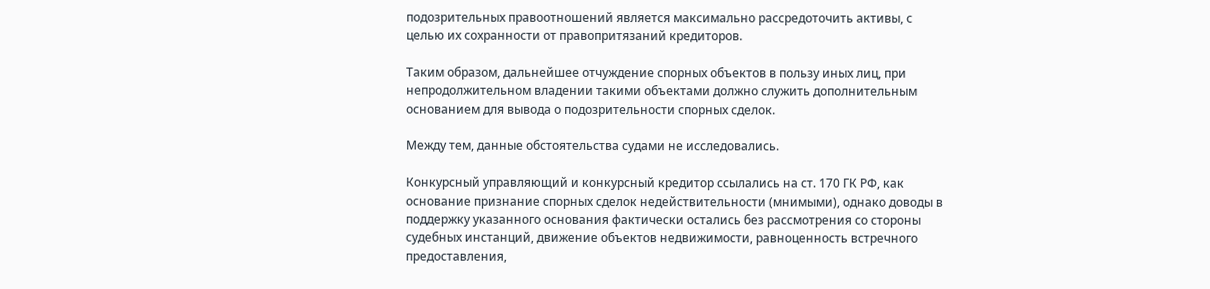подозрительных правоотношений является максимально рассредоточить активы, с целью их сохранности от правопритязаний кредиторов.

Таким образом, дальнейшее отчуждение спорных объектов в пользу иных лиц, при непродолжительном владении такими объектами должно служить дополнительным основанием для вывода о подозрительности спорных сделок.

Между тем, данные обстоятельства судами не исследовались.

Конкурсный управляющий и конкурсный кредитор ссылались на ст. 170 ГК РФ, как основание признание спорных сделок недействительности (мнимыми), однако доводы в поддержку указанного основания фактически остались без рассмотрения со стороны судебных инстанций, движение объектов недвижимости, равноценность встречного предоставления,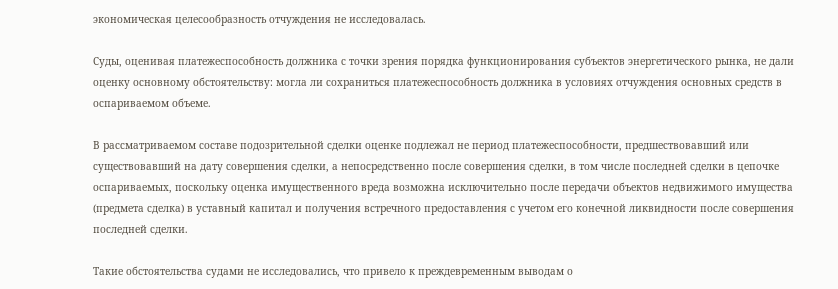экономическая целесообразность отчуждения не исследовалась.

Суды, оценивая платежеспособность должника с точки зрения порядка функционирования субъектов энергетического рынка, не дали оценку основному обстоятельству: могла ли сохраниться платежеспособность должника в условиях отчуждения основных средств в оспариваемом объеме.

В рассматриваемом составе подозрительной сделки оценке подлежал не период платежеспособности, предшествовавший или существовавший на дату совершения сделки, а непосредственно после совершения сделки, в том числе последней сделки в цепочке оспариваемых, поскольку оценка имущественного вреда возможна исключительно после передачи объектов недвижимого имущества (предмета сделка) в уставный капитал и получения встречного предоставления с учетом его конечной ликвидности после совершения последней сделки.

Такие обстоятельства судами не исследовались, что привело к преждевременным выводам о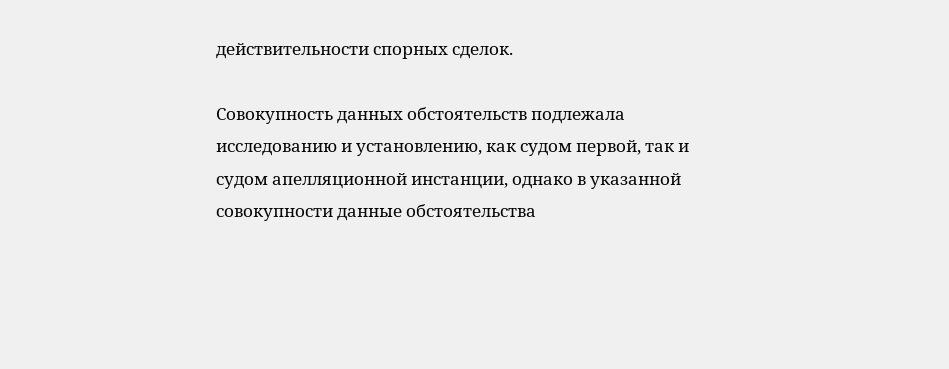действительности спорных сделок.

Совокупность данных обстоятельств подлежала исследованию и установлению, как судом первой, так и судом апелляционной инстанции, однако в указанной совокупности данные обстоятельства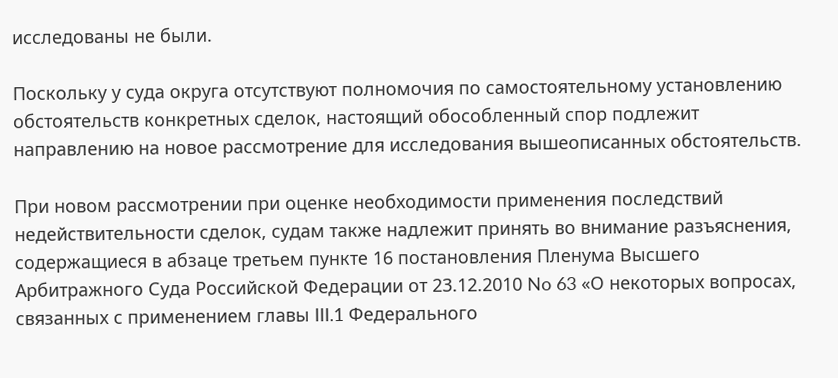исследованы не были.

Поскольку у суда округа отсутствуют полномочия по самостоятельному установлению обстоятельств конкретных сделок, настоящий обособленный спор подлежит направлению на новое рассмотрение для исследования вышеописанных обстоятельств.

При новом рассмотрении при оценке необходимости применения последствий недействительности сделок, судам также надлежит принять во внимание разъяснения, содержащиеся в абзаце третьем пункте 16 постановления Пленума Высшего Арбитражного Суда Российской Федерации от 23.12.2010 No 63 «О некоторых вопросах, связанных с применением главы III.1 Федерального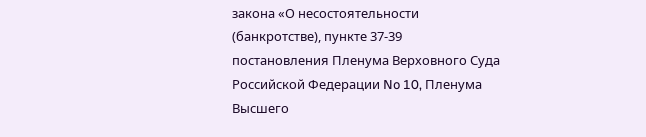закона «О несостоятельности (банкротстве), пункте 37-39 постановления Пленума Верховного Суда Российской Федерации No 10, Пленума Высшего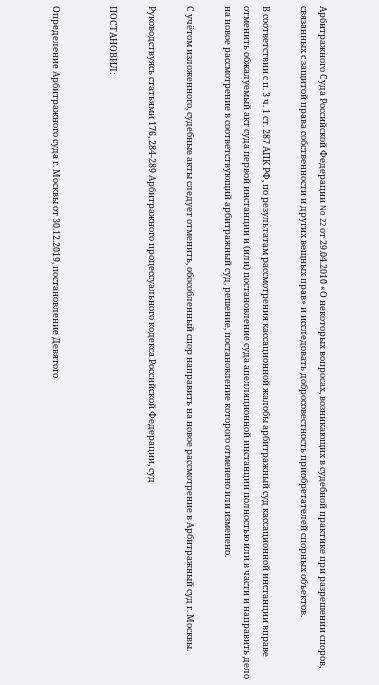Арбитражного Суда Российской Федерации No 22 от 29.04.2010 «О некоторых вопросах, возникающих в судебной практике при разрешении споров, связанных с защитой права собственности и других вещных прав» и исследовать добросовестность приобретателей спорных объектов.

В соответствии с п. 3 ч. 1 ст. 287 АПК РФ, по результатам рассмотрения кассационной жалобы арбитражный суд кассационной инстанции вправе отменить обжалуемый акт суда первой инстанции и (или) постановление суда апелляционной инстанции полностью или в части и направить дело на новое рассмотрение в соответствующий арбитражный суд, решение, постановление которого отменено или изменено.

С учётом изложенного, судебные акты следует отменить, обособленный спор направить на новое рассмотрение в Арбитражный суд г. Москвы.

Руководствуясь статьями 176, 284-289 Арбитражного процессуального кодекса Российской Федерации, суд

ПОСТАНОВИЛ:


Определение Арбитражного суда г. Москвы от 30.12.2019, постановление Девятого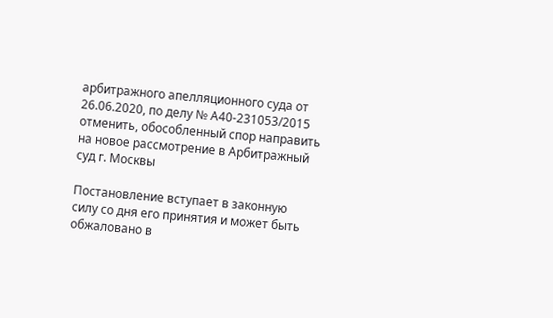арбитражного апелляционного суда от 26.06.2020, по делу № А40-231053/2015 отменить, обособленный спор направить на новое рассмотрение в Арбитражный суд г. Москвы

Постановление вступает в законную силу со дня его принятия и может быть обжаловано в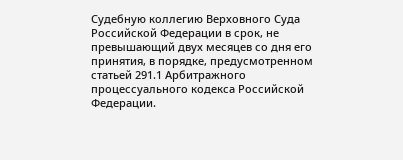Судебную коллегию Верховного Суда Российской Федерации в срок, не превышающий двух месяцев со дня его принятия, в порядке, предусмотренном статьей 291.1 Арбитражного процессуального кодекса Российской Федерации.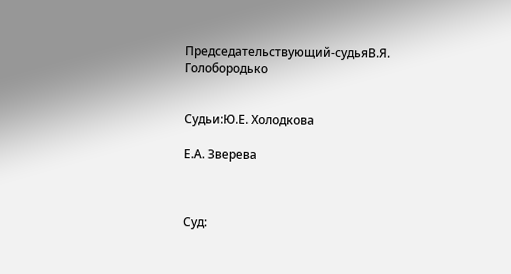Председательствующий-судьяВ.Я. Голобородько


Судьи:Ю.Е. Холодкова

Е.А. Зверева



Суд: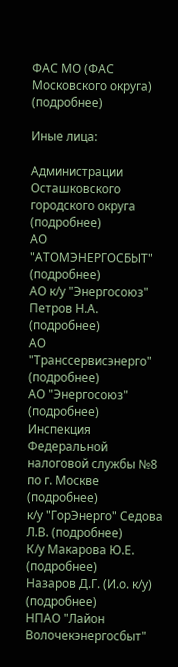ФАС МО (ФАС Московского округа) (подробнее)

Иные лица:

Администрации Осташковского городского округа (подробнее)
АО "АТОМЭНЕРГОСБЫТ" (подробнее)
АО к/у "Энергосоюз" Петров Н.А. (подробнее)
АО "Транссервисэнерго" (подробнее)
АО "Энергосоюз" (подробнее)
Инспекция Федеральной налоговой службы №8 по г. Москве (подробнее)
к/у "ГорЭнерго" Седова Л.В. (подробнее)
К/у Макарова Ю.Е. (подробнее)
Назаров Д.Г. (И.о. к/у) (подробнее)
НПАО "Лайон Волочекэнергосбыт"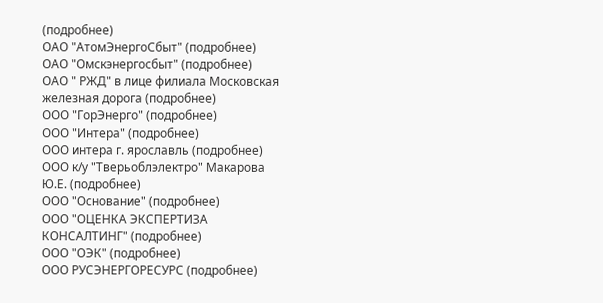(подробнее)
ОАО "АтомЭнергоСбыт" (подробнее)
ОАО "Омскэнергосбыт" (подробнее)
ОАО " РЖД" в лице филиала Московская железная дорога (подробнее)
ООО "ГорЭнерго" (подробнее)
ООО "Интера" (подробнее)
ООО интера г. ярославль (подробнее)
ООО к/у "Тверьоблэлектро" Макарова Ю.Е. (подробнее)
ООО "Основание" (подробнее)
ООО "ОЦЕНКА ЭКСПЕРТИЗА КОНСАЛТИНГ" (подробнее)
ООО "ОЭК" (подробнее)
ООО РУСЭНЕРГОРЕСУРС (подробнее)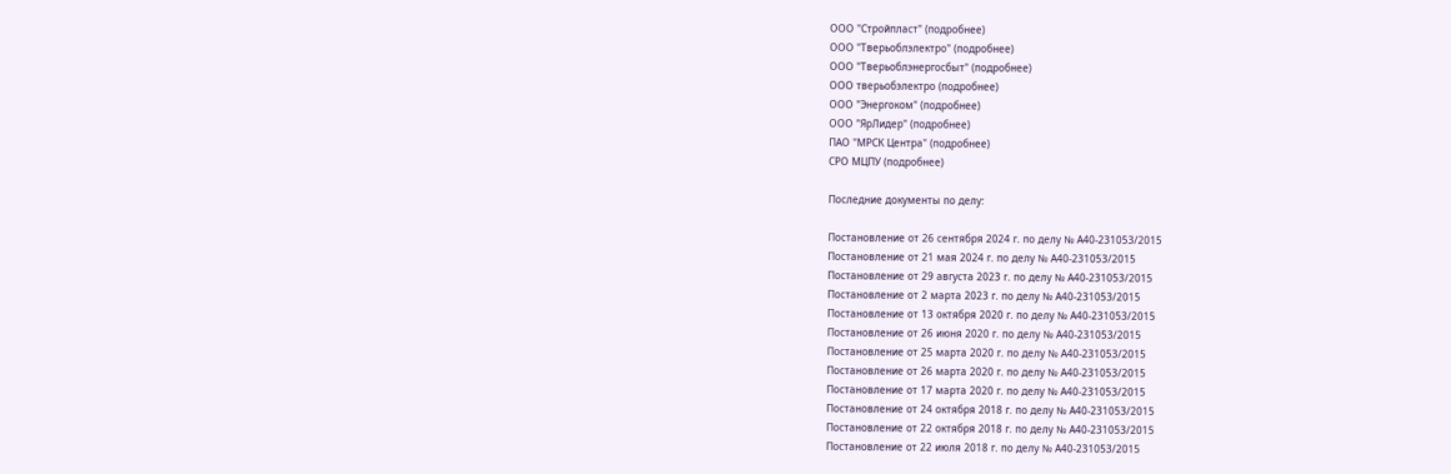ООО "Стройпласт" (подробнее)
ООО "Тверьоблэлектро" (подробнее)
ООО "Тверьоблэнергосбыт" (подробнее)
ООО тверьобэлектро (подробнее)
ООО "Энергоком" (подробнее)
ООО "ЯрЛидер" (подробнее)
ПАО "МРСК Центра" (подробнее)
СРО МЦПУ (подробнее)

Последние документы по делу:

Постановление от 26 сентября 2024 г. по делу № А40-231053/2015
Постановление от 21 мая 2024 г. по делу № А40-231053/2015
Постановление от 29 августа 2023 г. по делу № А40-231053/2015
Постановление от 2 марта 2023 г. по делу № А40-231053/2015
Постановление от 13 октября 2020 г. по делу № А40-231053/2015
Постановление от 26 июня 2020 г. по делу № А40-231053/2015
Постановление от 25 марта 2020 г. по делу № А40-231053/2015
Постановление от 26 марта 2020 г. по делу № А40-231053/2015
Постановление от 17 марта 2020 г. по делу № А40-231053/2015
Постановление от 24 октября 2018 г. по делу № А40-231053/2015
Постановление от 22 октября 2018 г. по делу № А40-231053/2015
Постановление от 22 июля 2018 г. по делу № А40-231053/2015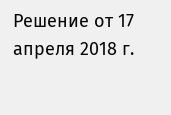Решение от 17 апреля 2018 г.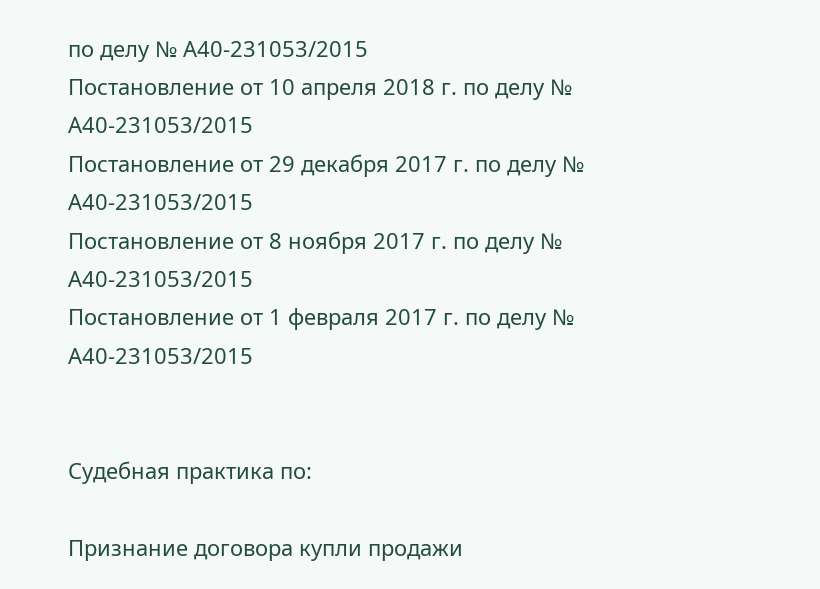по делу № А40-231053/2015
Постановление от 10 апреля 2018 г. по делу № А40-231053/2015
Постановление от 29 декабря 2017 г. по делу № А40-231053/2015
Постановление от 8 ноября 2017 г. по делу № А40-231053/2015
Постановление от 1 февраля 2017 г. по делу № А40-231053/2015


Судебная практика по:

Признание договора купли продажи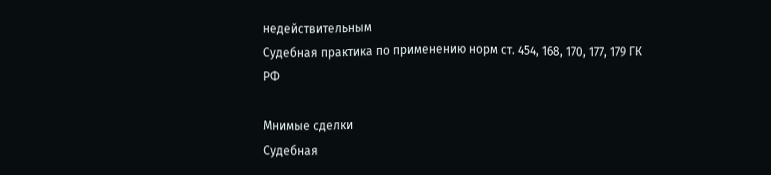недействительным
Судебная практика по применению норм ст. 454, 168, 170, 177, 179 ГК РФ

Мнимые сделки
Судебная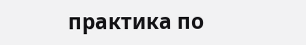практика по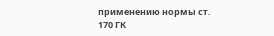применению нормы ст. 170 ГК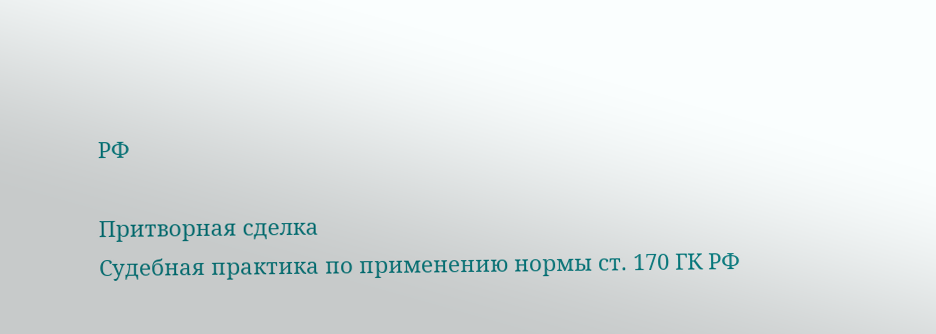РФ

Притворная сделка
Судебная практика по применению нормы ст. 170 ГК РФ